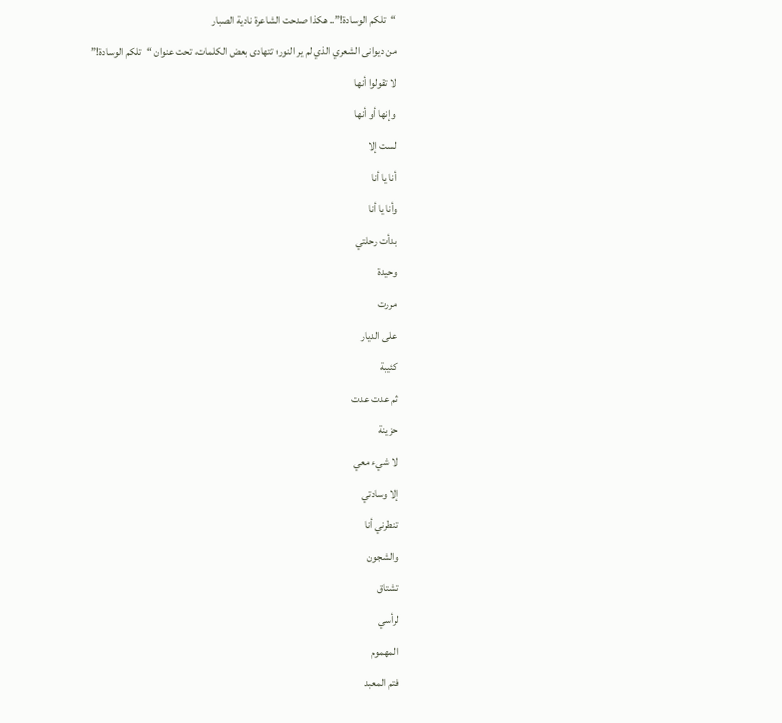“تلكم الوسادة!”.. هكذا صدحت الشاعرة نادية الصبار
من ديوانی الشعري الذي لم ير النور؛ تتهادى بعض الكلمات، تحت عنوان “تلكم الوسادة!”
لا تقولوا أنها
وإنها أو أنها
لست إلا
أنا يا أنا
وأنا يا أنا
بدأت رحلتي
وحيدة
مررت
على الديار
كئيبة
ثم عدت عدت
حزينة
لا شيء معي
إلا وسادتي
تنطرني أنا
والشجون
تشتاق
لرأسي
المهموم
فتم المعبد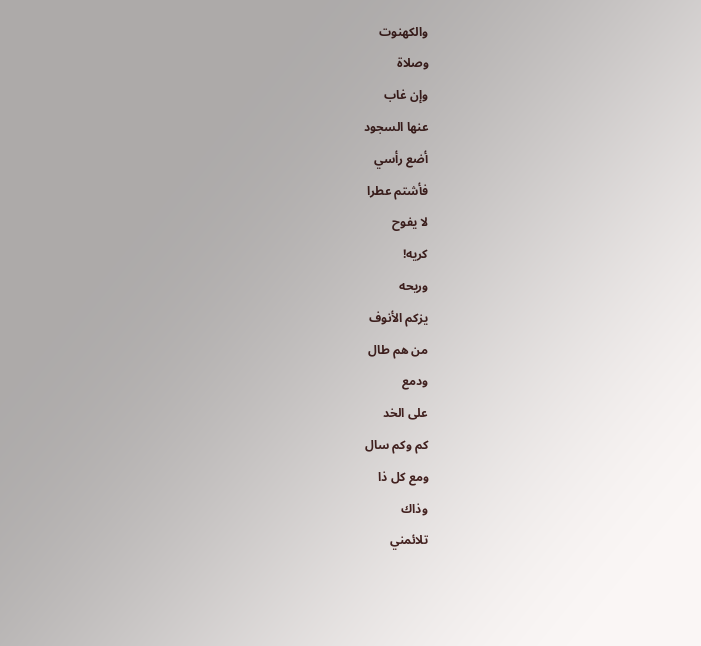والكهنوت
وصلاة
وإن غاب
عنها السجود
أضع رأسي
فأشتم عطرا
لا يفوح
كريه!
وريحه
يزكم الأنوف
من هم طال
ودمع
على الخد
كم وكم سال
ومع كل ذا
وذاك
تلائمني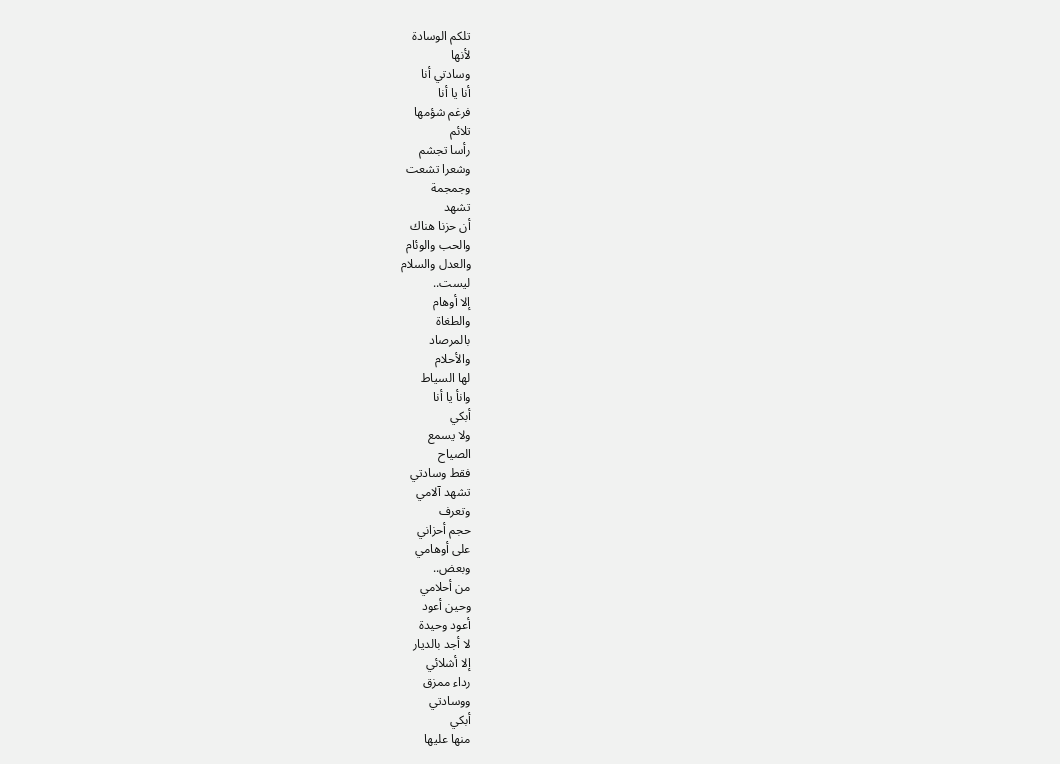تلكم الوسادة
لأنها
وسادتي أنا
أنا يا أنا
فرغم شؤمها
تلائم
رأسا تجشم
وشعرا تشعت
وجمجمة
تشهد
أن حزنا هناك
والحب والوئام
والعدل والسلام
ليست..
إلا أوهام
والطغاة
بالمرصاد
والأحلام
لها السياط
وانأ يا أنا
أبكي
ولا يسمع
الصياح
فقط وسادتي
تشهد آلامي
وتعرف
حجم أحزاني
على أوهامي
وبعض..
من أحلامي
وحين أعود
أعود وحيدة
لا أجد بالديار
إلا أشلائي
رداء ممزق
ووسادتي
أبكي
منها عليها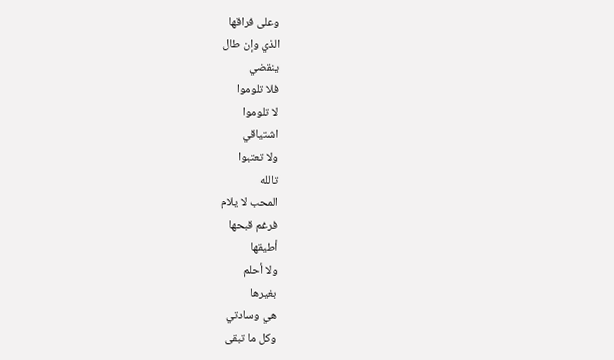وعلى فراقها
الذي وإن طال
ينقضي
فلا تلوموا
لا تلوموا
اشتياقي
ولا تعتبوا
تالله
المحب لا يلام
فرغم قبحها
أطيقها
ولا أحلم
بغيرها
هي وسادتي
وكل ما تبقى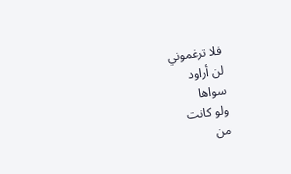فلا ترغموني
لن أراود
سواها
ولو كانت
من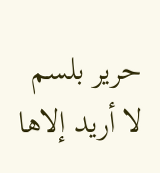حرير بلسم
لا أريد إلاها